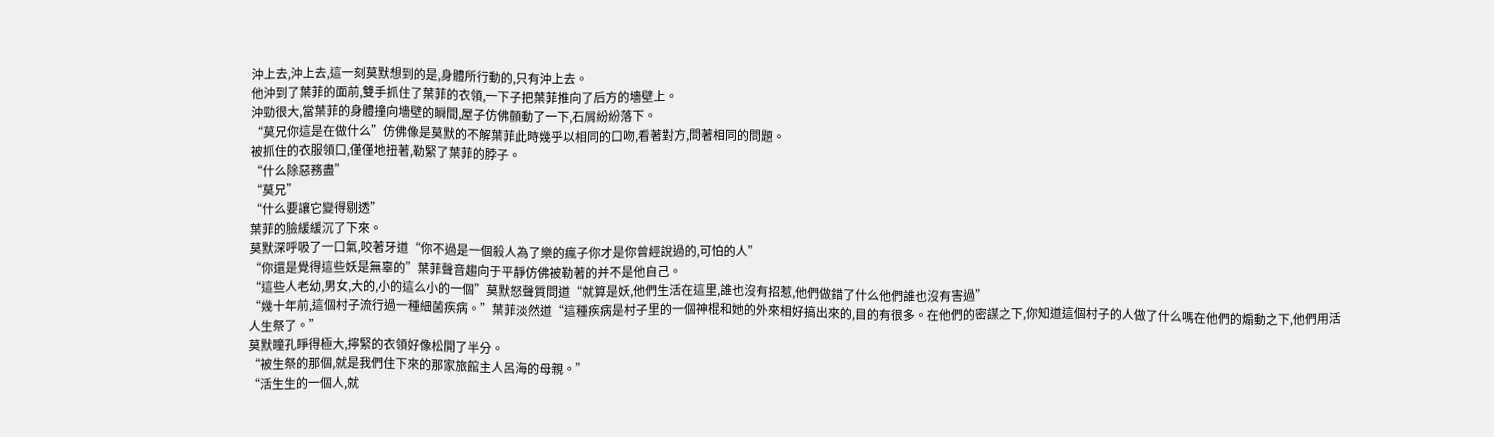沖上去,沖上去,這一刻莫默想到的是,身體所行動的,只有沖上去。
他沖到了葉菲的面前,雙手抓住了葉菲的衣領,一下子把葉菲推向了后方的墻壁上。
沖勁很大,當葉菲的身體撞向墻壁的瞬間,屋子仿佛顫動了一下,石屑紛紛落下。
“莫兄你這是在做什么”仿佛像是莫默的不解葉菲此時幾乎以相同的口吻,看著對方,問著相同的問題。
被抓住的衣服領口,僅僅地扭著,勒緊了葉菲的脖子。
“什么除惡務盡”
“莫兄”
“什么要讓它變得剔透”
葉菲的臉緩緩沉了下來。
莫默深呼吸了一口氣,咬著牙道“你不過是一個殺人為了樂的瘋子你才是你曾經說過的,可怕的人”
“你還是覺得這些妖是無辜的”葉菲聲音趨向于平靜仿佛被勒著的并不是他自己。
“這些人老幼,男女,大的,小的這么小的一個”莫默怒聲質問道“就算是妖,他們生活在這里,誰也沒有招惹,他們做錯了什么他們誰也沒有害過”
“幾十年前,這個村子流行過一種細菌疾病。”葉菲淡然道“這種疾病是村子里的一個神棍和她的外來相好搞出來的,目的有很多。在他們的密謀之下,你知道這個村子的人做了什么嗎在他們的煽動之下,他們用活人生祭了。”
莫默瞳孔睜得極大,擰緊的衣領好像松開了半分。
“被生祭的那個,就是我們住下來的那家旅館主人呂海的母親。”
“活生生的一個人,就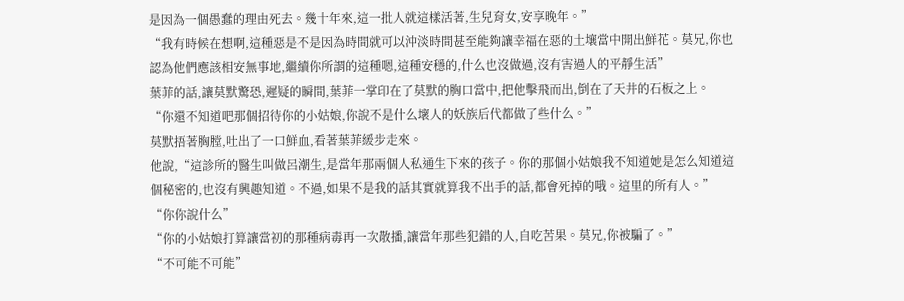是因為一個愚蠢的理由死去。幾十年來,這一批人就這樣活著,生兒育女,安享晚年。”
“我有時候在想啊,這種惡是不是因為時間就可以沖淡時間甚至能夠讓幸福在惡的土壤當中開出鮮花。莫兄,你也認為他們應該相安無事地,繼續你所謂的這種嗯,這種安穩的,什么也沒做過,沒有害過人的平靜生活”
葉菲的話,讓莫默驚恐,遲疑的瞬間,葉菲一掌印在了莫默的胸口當中,把他擊飛而出,倒在了天井的石板之上。
“你還不知道吧那個招待你的小姑娘,你說不是什么壞人的妖族后代都做了些什么。”
莫默捂著胸膛,吐出了一口鮮血,看著葉菲緩步走來。
他說,“這診所的醫生叫做呂潮生,是當年那兩個人私通生下來的孩子。你的那個小姑娘我不知道她是怎么知道這個秘密的,也沒有興趣知道。不過,如果不是我的話其實就算我不出手的話,都會死掉的哦。這里的所有人。”
“你你說什么”
“你的小姑娘打算讓當初的那種病毒再一次散播,讓當年那些犯錯的人,自吃苦果。莫兄,你被騙了。”
“不可能不可能”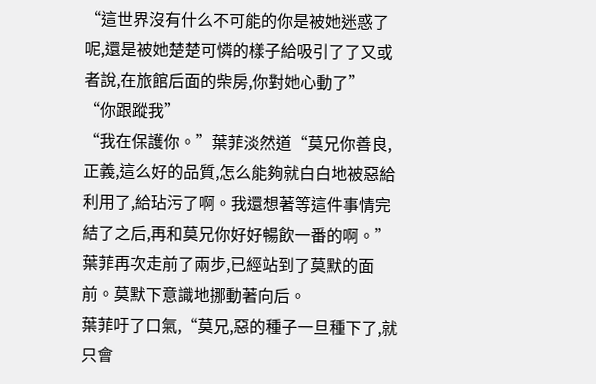“這世界沒有什么不可能的你是被她迷惑了呢,還是被她楚楚可憐的樣子給吸引了了又或者說,在旅館后面的柴房,你對她心動了”
“你跟蹤我”
“我在保護你。”葉菲淡然道“莫兄你善良,正義,這么好的品質,怎么能夠就白白地被惡給利用了,給玷污了啊。我還想著等這件事情完結了之后,再和莫兄你好好暢飲一番的啊。”
葉菲再次走前了兩步,已經站到了莫默的面前。莫默下意識地挪動著向后。
葉菲吁了口氣,“莫兄,惡的種子一旦種下了,就只會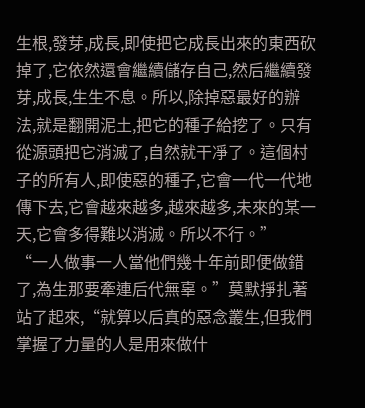生根,發芽,成長,即使把它成長出來的東西砍掉了,它依然還會繼續儲存自己,然后繼續發芽,成長,生生不息。所以,除掉惡最好的辦法,就是翻開泥土,把它的種子給挖了。只有從源頭把它消滅了,自然就干凈了。這個村子的所有人,即使惡的種子,它會一代一代地傳下去,它會越來越多,越來越多,未來的某一天,它會多得難以消滅。所以不行。”
“一人做事一人當他們幾十年前即便做錯了,為生那要牽連后代無辜。”莫默掙扎著站了起來,“就算以后真的惡念叢生,但我們掌握了力量的人是用來做什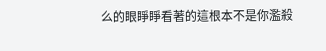么的眼睜睜看著的這根本不是你濫殺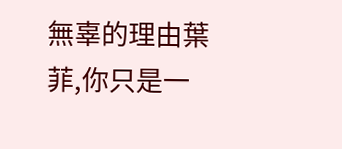無辜的理由葉菲,你只是一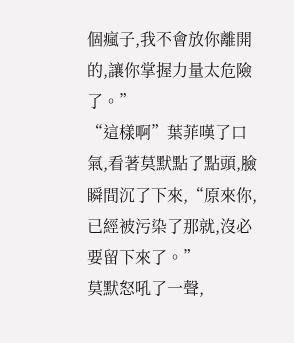個瘋子,我不會放你離開的,讓你掌握力量太危險了。”
“這樣啊”葉菲嘆了口氣,看著莫默點了點頭,臉瞬間沉了下來,“原來你,已經被污染了那就,沒必要留下來了。”
莫默怒吼了一聲,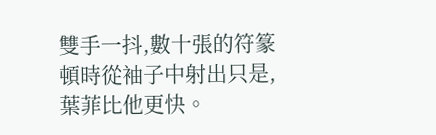雙手一抖,數十張的符篆頓時從袖子中射出只是,葉菲比他更快。